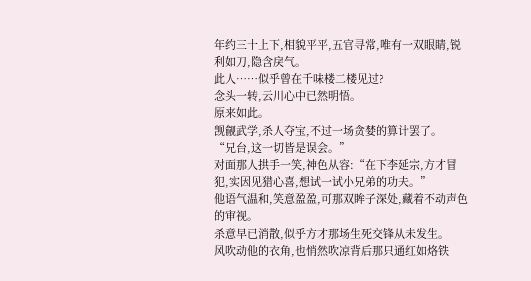年约三十上下,相貌平平,五官寻常,唯有一双眼睛,锐利如刀,隐含戾气。
此人……似乎曾在千味楼二楼见过?
念头一转,云川心中已然明悟。
原来如此。
觊觎武学,杀人夺宝,不过一场贪婪的算计罢了。
“兄台,这一切皆是误会。”
对面那人拱手一笑,神色从容:“在下李延宗,方才冒犯,实因见猎心喜,想试一试小兄弟的功夫。”
他语气温和,笑意盈盈,可那双眸子深处,藏着不动声色的审视。
杀意早已消散,似乎方才那场生死交锋从未发生。
风吹动他的衣角,也悄然吹凉背后那只通红如烙铁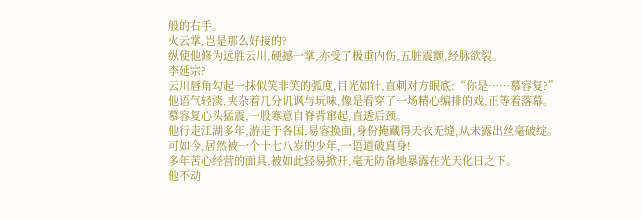般的右手。
火云掌,岂是那么好接的?
纵使他修为远胜云川,硬撼一掌,亦受了极重内伤,五脏震颤,经脉欲裂。
李延宗?
云川唇角勾起一抹似笑非笑的弧度,目光如针,直刺对方眼底:“你是……慕容复?”
他语气轻淡,夹杂着几分讥讽与玩味,像是看穿了一场精心编排的戏,正等着落幕。
慕容复心头猛震,一股寒意自脊背窜起,直透后颈。
他行走江湖多年,游走于各国,易容换面,身份掩藏得天衣无缝,从未露出丝毫破绽。
可如今,居然被一个十七八岁的少年,一语道破真身!
多年苦心经营的面具,被如此轻易掀开,毫无防备地暴露在光天化日之下。
他不动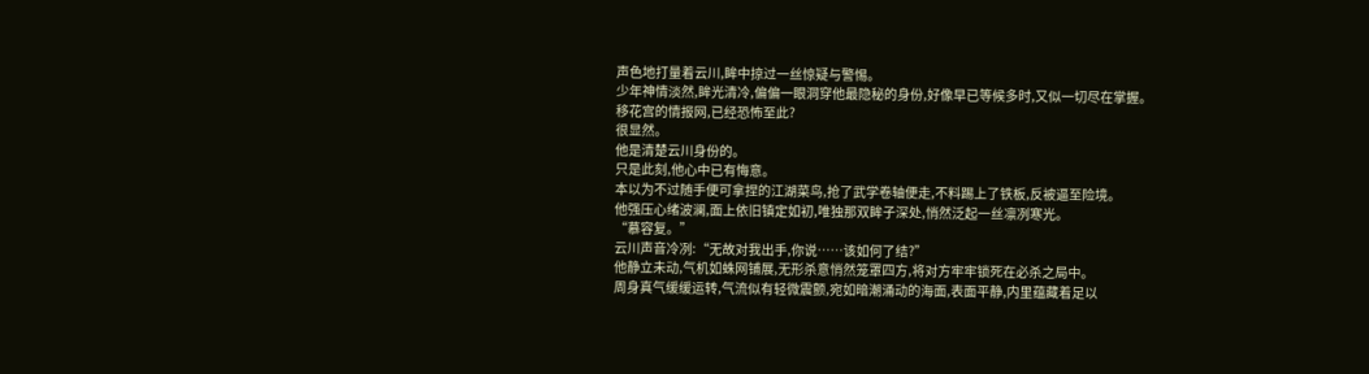声色地打量着云川,眸中掠过一丝惊疑与警惕。
少年神情淡然,眸光清冷,偏偏一眼洞穿他最隐秘的身份,好像早已等候多时,又似一切尽在掌握。
移花宫的情报网,已经恐怖至此?
很显然。
他是清楚云川身份的。
只是此刻,他心中已有悔意。
本以为不过随手便可拿捏的江湖菜鸟,抢了武学卷轴便走,不料踢上了铁板,反被逼至险境。
他强压心绪波澜,面上依旧镇定如初,唯独那双眸子深处,悄然泛起一丝凛冽寒光。
“慕容复。”
云川声音冷冽:“无故对我出手,你说……该如何了结?”
他静立未动,气机如蛛网铺展,无形杀意悄然笼罩四方,将对方牢牢锁死在必杀之局中。
周身真气缓缓运转,气流似有轻微震颤,宛如暗潮涌动的海面,表面平静,内里蕴藏着足以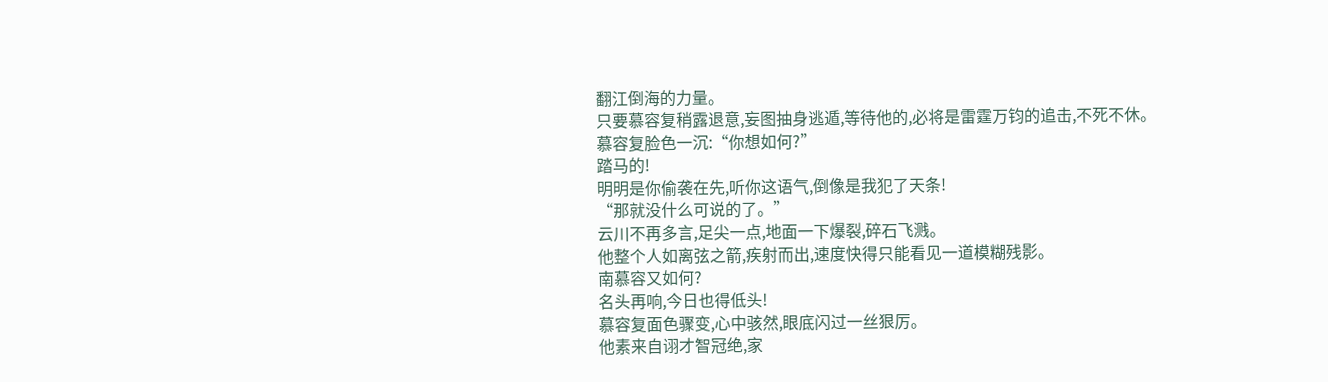翻江倒海的力量。
只要慕容复稍露退意,妄图抽身逃遁,等待他的,必将是雷霆万钧的追击,不死不休。
慕容复脸色一沉:“你想如何?”
踏马的!
明明是你偷袭在先,听你这语气,倒像是我犯了天条!
“那就没什么可说的了。”
云川不再多言,足尖一点,地面一下爆裂,碎石飞溅。
他整个人如离弦之箭,疾射而出,速度快得只能看见一道模糊残影。
南慕容又如何?
名头再响,今日也得低头!
慕容复面色骤变,心中骇然,眼底闪过一丝狠厉。
他素来自诩才智冠绝,家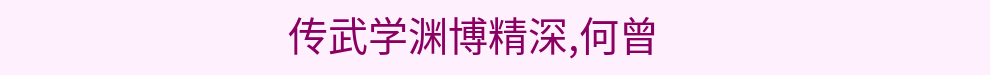传武学渊博精深,何曾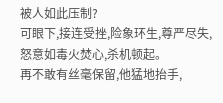被人如此压制?
可眼下,接连受挫,险象环生,尊严尽失,怒意如毒火焚心,杀机顿起。
再不敢有丝毫保留,他猛地抬手,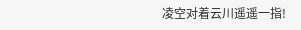凌空对着云川遥遥一指!